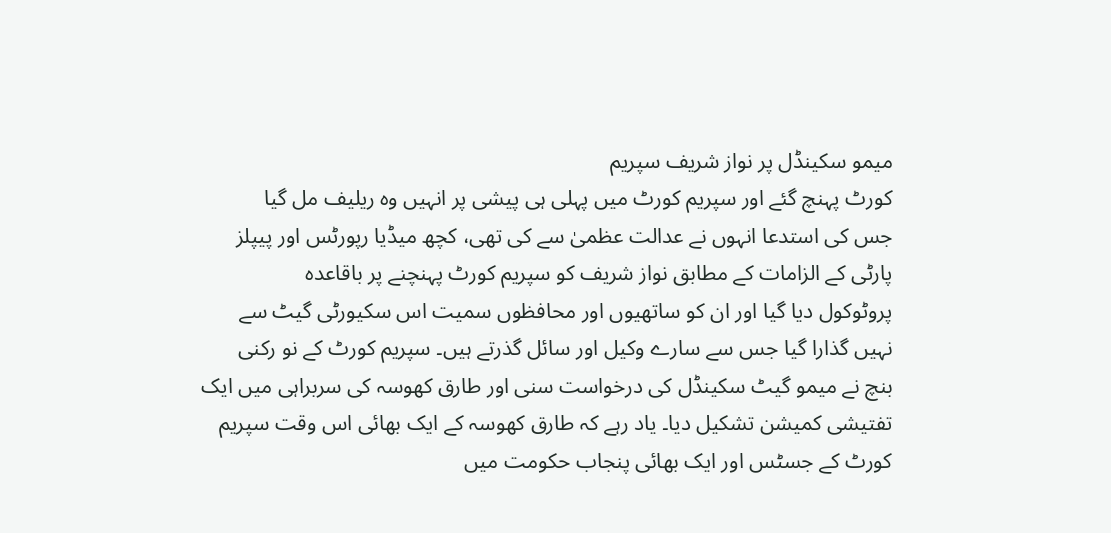میمو سکینڈل پر نواز شریف سپریم
کورٹ پہنچ گئے اور سپریم کورٹ میں پہلی ہی پیشی پر انہیں وہ ریلیف مل گیا
جس کی استدعا انہوں نے عدالت عظمیٰ سے کی تھی، کچھ میڈیا رپورٹس اور پیپلز
پارٹی کے الزامات کے مطابق نواز شریف کو سپریم کورٹ پہنچنے پر باقاعدہ
پروٹوکول دیا گیا اور ان کو ساتھیوں اور محافظوں سمیت اس سکیورٹی گیٹ سے
نہیں گذارا گیا جس سے سارے وکیل اور سائل گذرتے ہیں۔ سپریم کورٹ کے نو رکنی
بنچ نے میمو گیٹ سکینڈل کی درخواست سنی اور طارق کھوسہ کی سربراہی میں ایک
تفتیشی کمیشن تشکیل دیا۔ یاد رہے کہ طارق کھوسہ کے ایک بھائی اس وقت سپریم
کورٹ کے جسٹس اور ایک بھائی پنجاب حکومت میں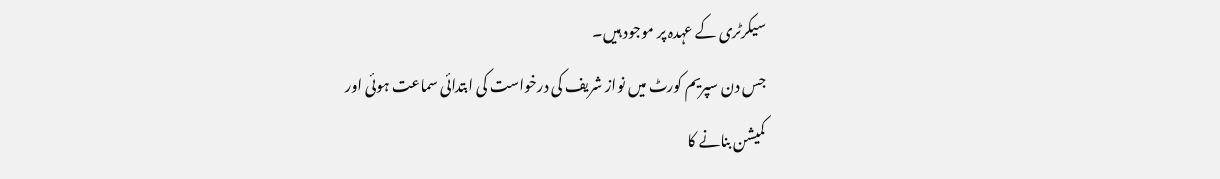سیکرٹری کے عہدہ پر موجود ہیں۔
جس دن سپریم کورٹ میں نواز شریف کی درخواست کی ابتدائی سماعت ہوئی اور
کمیشن بنانے کا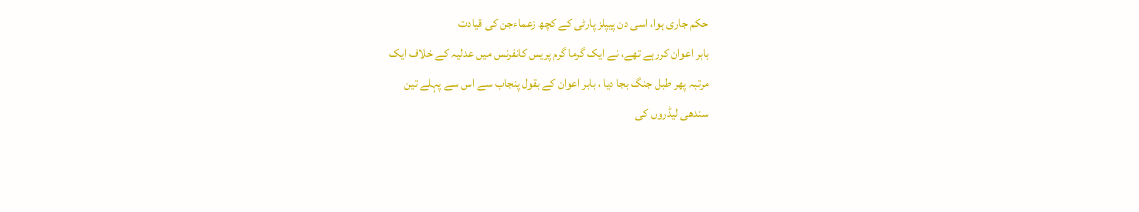حکم جاری ہوا، اسی دن پیپلز پارٹی کے کچھ زعماءجن کی قیادت
بابر اعوان کررہے تھے، نے ایک گرما گرم پریس کانفرنس میں عدلیہ کے خلاف ایک
مرتبہ پھر طبل جنگ بجا دیا ، بابر اعوان کے بقول پنجاب سے اس سے پہلے تین
سندھی لیڈروں کی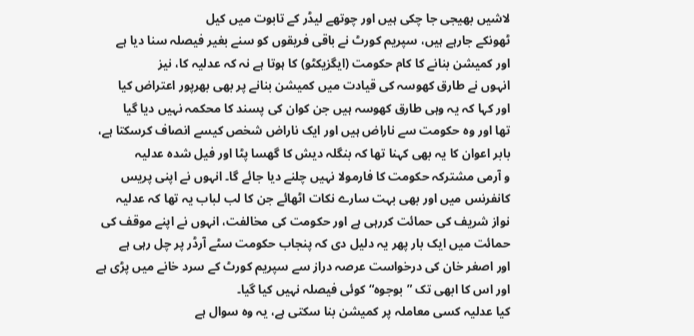لاشیں بھیجی جا چکی ہیں اور چوتھے لیڈر کے تابوت میں کیل
ٹھونکے جارہے ہیں، سپریم کورٹ نے باقی فریقوں کو سنے بغیر فیصلہ سنا دیا ہے
اور کمیشن بنانے کا کام حکومت (ایگزیکٹو) کا ہوتا ہے نہ کہ عدلیہ کا، نیز
انہوں نے طارق کھوسہ کی قیادت میں کمیشن بنانے پر بھی بھرپور اعتراض کیا
اور کہا کہ یہ وہی طارق کھوسہ ہیں جن کوان کی پسند کا محکمہ نہیں دیا گیا
تھا اور وہ حکومت سے ناراض ہیں اور ایک ناراض شخص کیسے انصاف کرسکتا ہے،
بابر اعوان کا یہ بھی کہنا تھا کہ بنگلہ دیش کا گھسا پٹا اور فیل شدہ عدلیہ
و آرمی مشترکہ حکومت کا فارمولا نہیں چلنے دیا جائے گا۔ انہوں نے اپنی پریس
کانفرنس میں اور بھی بہت سارے نکات اٹھائے جن کا لب لباب یہ تھا کہ عدلیہ
نواز شریف کی حمائت کررہی ہے اور حکومت کی مخالفت، انہوں نے اپنے موقف کی
حمائت میں ایک بار پھر یہ دلیل دی کہ پنجاب حکومت سٹے آرڈر پر چل رہی ہے
اور اصغر خان کی درخواست عرصہ دراز سے سپریم کورٹ کے سرد خانے میں پڑی ہے
اور اس کا ابھی تک ”بوجوہ“ کوئی فیصلہ نہیں کیا گیا۔
کیا عدلیہ کسی معاملہ پر کمیشن بنا سکتی ہے، یہ وہ سوال ہے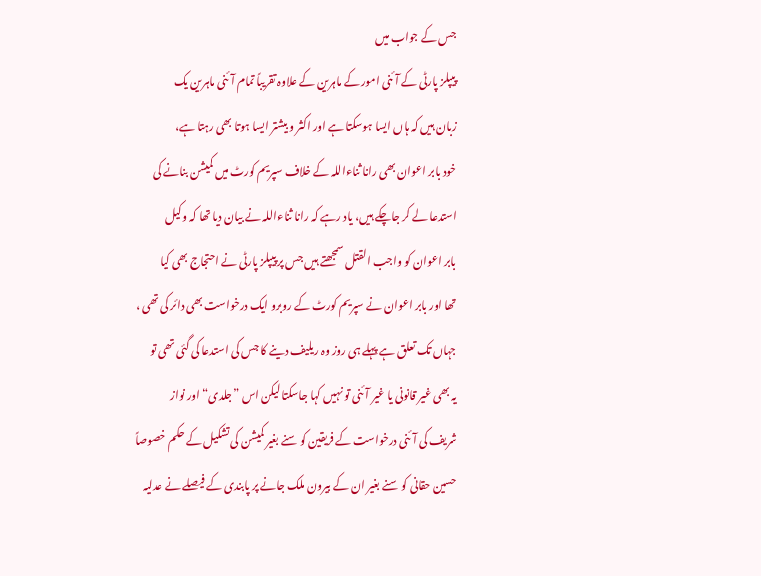جس کے جواب میں
پیپلز پارٹی کے آئنی امور کے ماہرین کے علاوہ تقریباً تمام آئنی ماہرین یک
زبان ہیں کہ ہاں ایسا ہوسکتا ہے اور اکثر و بیشتر ایسا ہوتا بھی رہتا ہے،
خود بابر اعوان بھی رانا ثناءاللہ کے خلاف سپریم کورٹ میں کمیشن بنانے کی
استدعا لے کر جاچکے ہیں، یاد رہے کہ رانا ثناءاللہ نے بیان دیا تھا کہ وکیل
بابر اعوان کو واجب القتل سمجھتے ہیں جس پر پیپلز پارٹی نے احتجاج بھی کیا
تھا اور بابر اعوان نے سپریم کورٹ کے روبرو ایک درخواست بھی دائر کی تھی ،
جہاں تک تعلق ہے پہلے ہی روز وہ ریلیف دینے کا جس کی استدعا کی گئی تھی تو
یہ بھی غیر قانونی یا غیر آئنی تو نہیں کہا جاسکتا لیکن اس ”جلدی“ اور نواز
شریف کی آئنی درخواست کے فریقین کو سنے بغیر کمیشن کی تشکیل کے حکم خصوصاً
حسین حقانی کو سنے بغیر ان کے بیرون ملک جانے پر پابندی کے فیصلے نے عدلیہ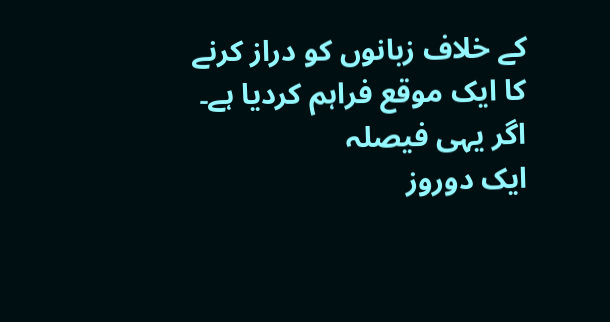کے خلاف زبانوں کو دراز کرنے کا ایک موقع فراہم کردیا ہے۔ اگر یہی فیصلہ
ایک دوروز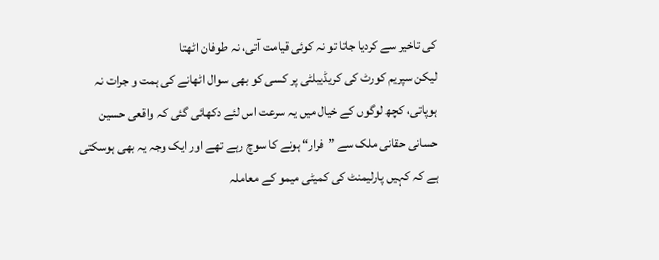کی تاخیر سے کردیا جاتا تو نہ کوئی قیامت آتی، نہ طوفان اٹھتا
لیکن سپریم کورٹ کی کریڈیبلٹی پر کسی کو بھی سوال اٹھانے کی ہمت و جرات نہ
ہوپاتی، کچھ لوگوں کے خیال میں یہ سرعت اس لئے دکھائی گئی کہ واقعی حسین
حسانی حقانی ملک سے ”فرار“ ہونے کا سوچ رہے تھے اور ایک وجہ یہ بھی ہوسکتی
ہے کہ کہیں پارلیمنٹ کی کمیٹی میمو کے معاملہ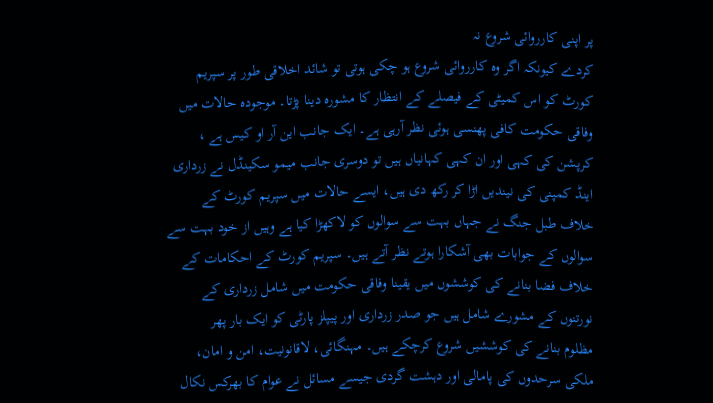پر اپنی کارروائی شروع نہ
کردے کیونکہ اگر وہ کارروائی شروع ہو چکی ہوتی تو شائد اخلاقی طور پر سپریم
کورٹ کو اس کمیٹی کے فیصلے کے انتظار کا مشورہ دینا پڑتا۔ موجودہ حالات میں
وفاقی حکومت کافی پھنسی ہوئی نظر آرہی ہے۔ ایک جانب این آر او کیس ہے ،
کرپشن کی کہی اور ان کہی کہانیاں ہیں تو دوسری جانب میمو سکینڈل نے زرداری
اینڈ کمپنی کی نیندیں اڑا کر رکھ دی ہیں، ایسے حالات میں سپریم کورٹ کے
خلاف طبل جنگ نے جہاں بہت سے سوالوں کو لاکھڑا کیا ہے وہیں از خود بہت سے
سوالوں کے جوابات بھی آشکارا ہوتے نظر آتے ہیں۔ سپریم کورٹ کے احکامات کے
خلاف فضا بنانے کی کوششوں میں یقینا وفاقی حکومت میں شامل زرداری کے
نورتنوں کے مشورے شامل ہیں جو صدر زرداری اور پیپلز پارٹی کو ایک بار پھر
مظلوم بنانے کی کوششیں شروع کرچکے ہیں۔ مہنگائی، لاقانونیت، امن و امان،
ملکی سرحدوں کی پامالی اور دہشت گردی جیسے مسائل نے عوام کا بھرکس نکال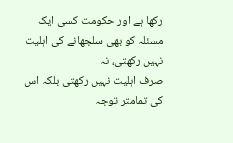رکھا ہے اور حکومت کسی ایک مسئلہ کو بھی سلجھانے کی اہلیت نہیں رکھتی، نہ
صرف اہلیت نہیں رکھتی بلکہ اس کی تمامتر توجہ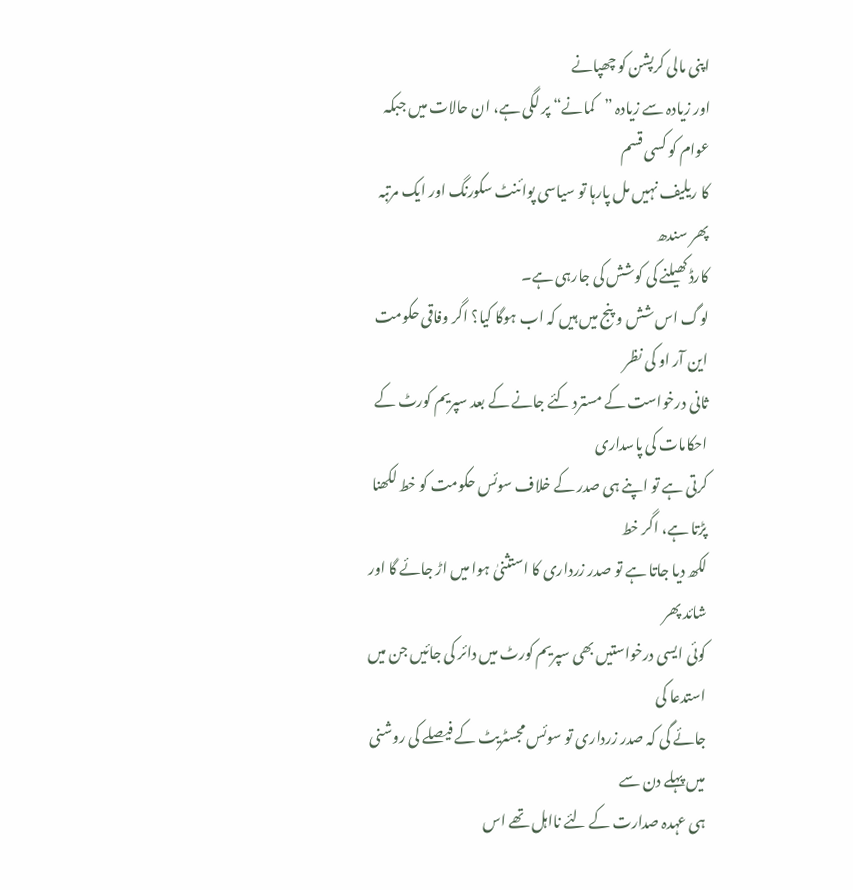اپنی مالی کرپشن کو چھپانے
اور زیادہ سے زیادہ ”کمانے“ پر لگی ہے، ان حالات میں جبکہ عوام کو کسی قسم
کا ریلیف نہیں مل پارہا تو سیاسی پوائنٹ سکورنگ اور ایک مرتبہ پھر سندھ
کارڈ کھیلنے کی کوشش کی جارہی ہے۔
لوگ اس شش و پنج میں ہیں کہ اب ہوگا کیا؟ اگر وفاقی حکومت این آر او کی نظر
ثانی درخواست کے مسترد کئے جانے کے بعد سپریم کورٹ کے احکامات کی پاسداری
کرتی ہے تو اپنے ہی صدر کے خلاف سوئس حکومت کو خط لکھنا پڑتا ہے، اگر خط
لکھ دیا جاتا ہے تو صدر زرداری کا استثنیٰ ہوا میں اڑ جائے گا اور شائد پھر
کوئی ایسی درخواستیں بھی سپریم کورٹ میں دائر کی جائیں جن میں استدعا کی
جائے گی کہ صدر زرداری تو سوئس مجسٹریٹ کے فیصلے کی روشنی میں پہلے دن سے
ہی عہدہ صدارت کے لئے نااہل تھے اس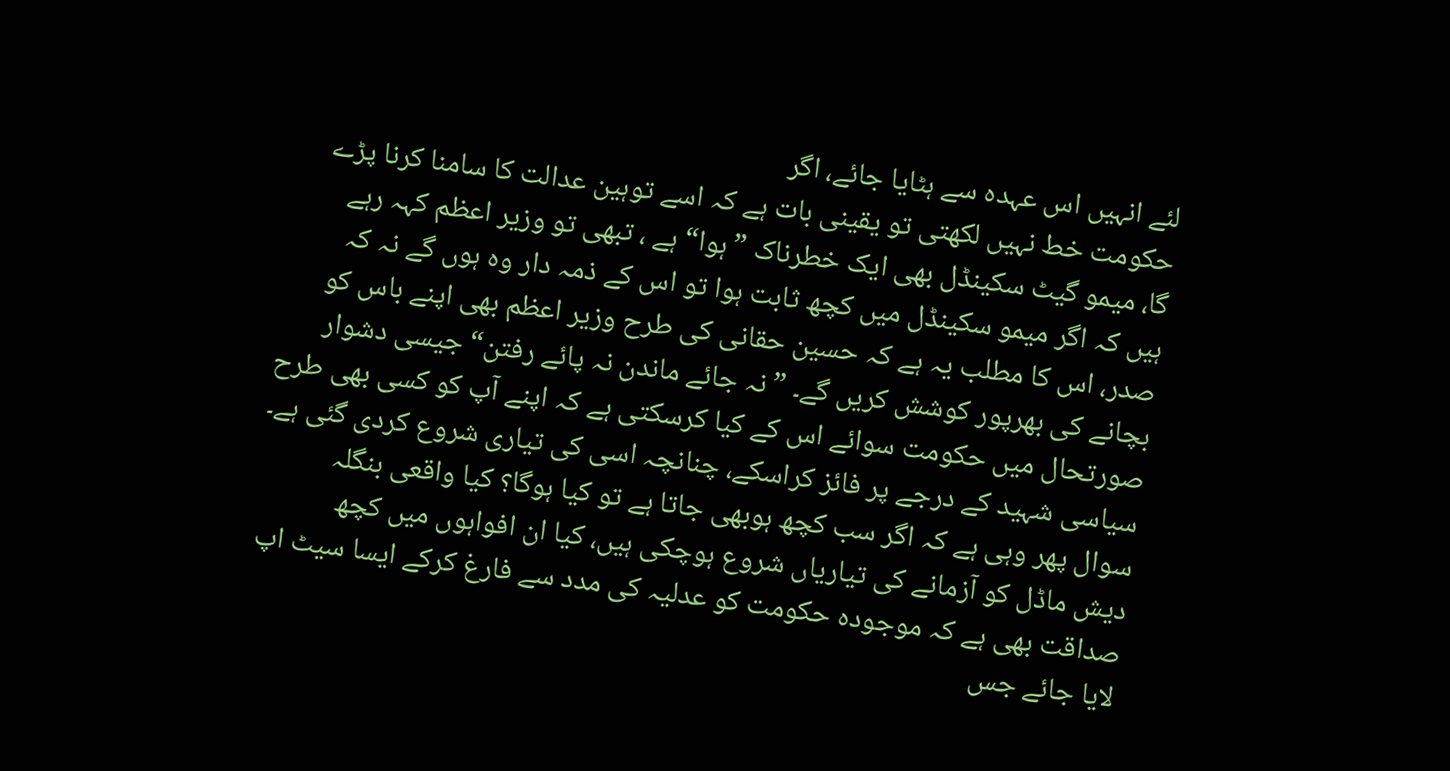لئے انہیں اس عہدہ سے ہٹایا جائے، اگر
حکومت خط نہیں لکھتی تو یقینی بات ہے کہ اسے توہین عدالت کا سامنا کرنا پڑے
گا، میمو گیٹ سکینڈل بھی ایک خطرناک ”ہوا“ ہے ، تبھی تو وزیر اعظم کہہ رہے
ہیں کہ اگر میمو سکینڈل میں کچھ ثابت ہوا تو اس کے ذمہ دار وہ ہوں گے نہ کہ
صدر، اس کا مطلب یہ ہے کہ حسین حقانی کی طرح وزیر اعظم بھی اپنے باس کو
بچانے کی بھرپور کوشش کریں گے۔ ”نہ جائے ماندن نہ پائے رفتن“جیسی دشوار
صورتحال میں حکومت سوائے اس کے کیا کرسکتی ہے کہ اپنے آپ کو کسی بھی طرح
سیاسی شہید کے درجے پر فائز کراسکے، چنانچہ اسی کی تیاری شروع کردی گئی ہے۔
سوال پھر وہی ہے کہ اگر سب کچھ ہوبھی جاتا ہے تو کیا ہوگا؟ کیا واقعی بنگلہ
دیش ماڈل کو آزمانے کی تیاریاں شروع ہوچکی ہیں، کیا ان افواہوں میں کچھ
صداقت بھی ہے کہ موجودہ حکومت کو عدلیہ کی مدد سے فارغ کرکے ایسا سیٹ اپ
لایا جائے جس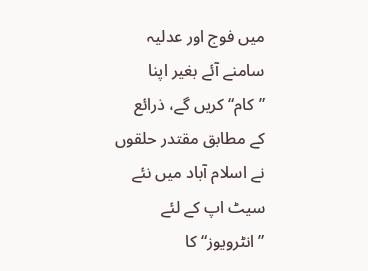میں فوج اور عدلیہ سامنے آئے بغیر اپنا ”کام“ کریں گے، ذرائع
کے مطابق مقتدر حلقوں نے اسلام آباد میں نئے سیٹ اپ کے لئے ”انٹرویوز“ کا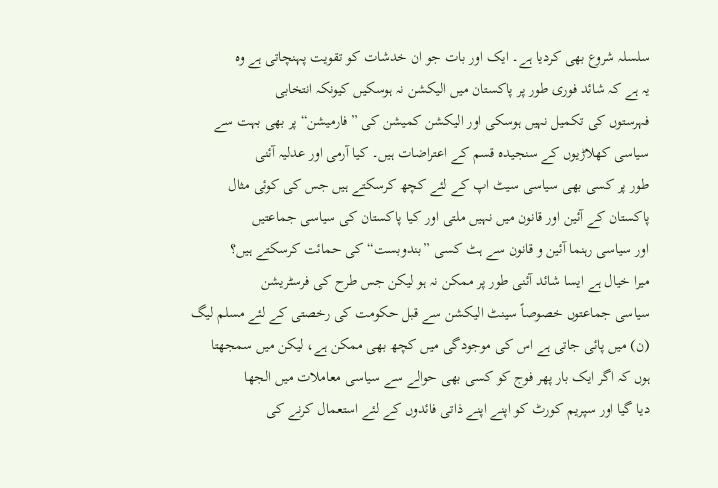سلسلہ شروع بھی کردیا ہے۔ ایک اور بات جو ان خدشات کو تقویت پہنچاتی ہے وہ
یہ ہے کہ شائد فوری طور پر پاکستان میں الیکشن نہ ہوسکیں کیونکہ انتخابی
فہرستوں کی تکمیل نہیں ہوسکی اور الیکشن کمیشن کی ”فارمیشن“ پر بھی بہت سے
سیاسی کھلاڑیوں کے سنجیدہ قسم کے اعتراضات ہیں۔ کیا آرمی اور عدلیہ آئنی
طور پر کسی بھی سیاسی سیٹ اپ کے لئے کچھ کرسکتے ہیں جس کی کوئی مثال
پاکستان کے آئین اور قانون میں نہیں ملتی اور کیا پاکستان کی سیاسی جماعتیں
اور سیاسی رہنما آئین و قانون سے ہٹ کسی ”بندوبست“ کی حمائت کرسکتے ہیں؟
میرا خیال ہے ایسا شائد آئنی طور پر ممکن نہ ہو لیکن جس طرح کی فرسٹریشن
سیاسی جماعتوں خصوصاً سینٹ الیکشن سے قبل حکومت کی رخصتی کے لئے مسلم لیگ
(ن) میں پائی جاتی ہے اس کی موجودگی میں کچھ بھی ممکن ہے، لیکن میں سمجھتا
ہوں کہ اگر ایک بار پھر فوج کو کسی بھی حوالے سے سیاسی معاملات میں الجھا
دیا گیا اور سپریم کورٹ کو اپنے اپنے ذاتی فائدوں کے لئے استعمال کرنے کی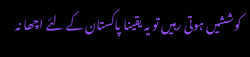کوششیں ہوتی رہیں تو یہ یقینا پاکستان کے لئے اچھا نہ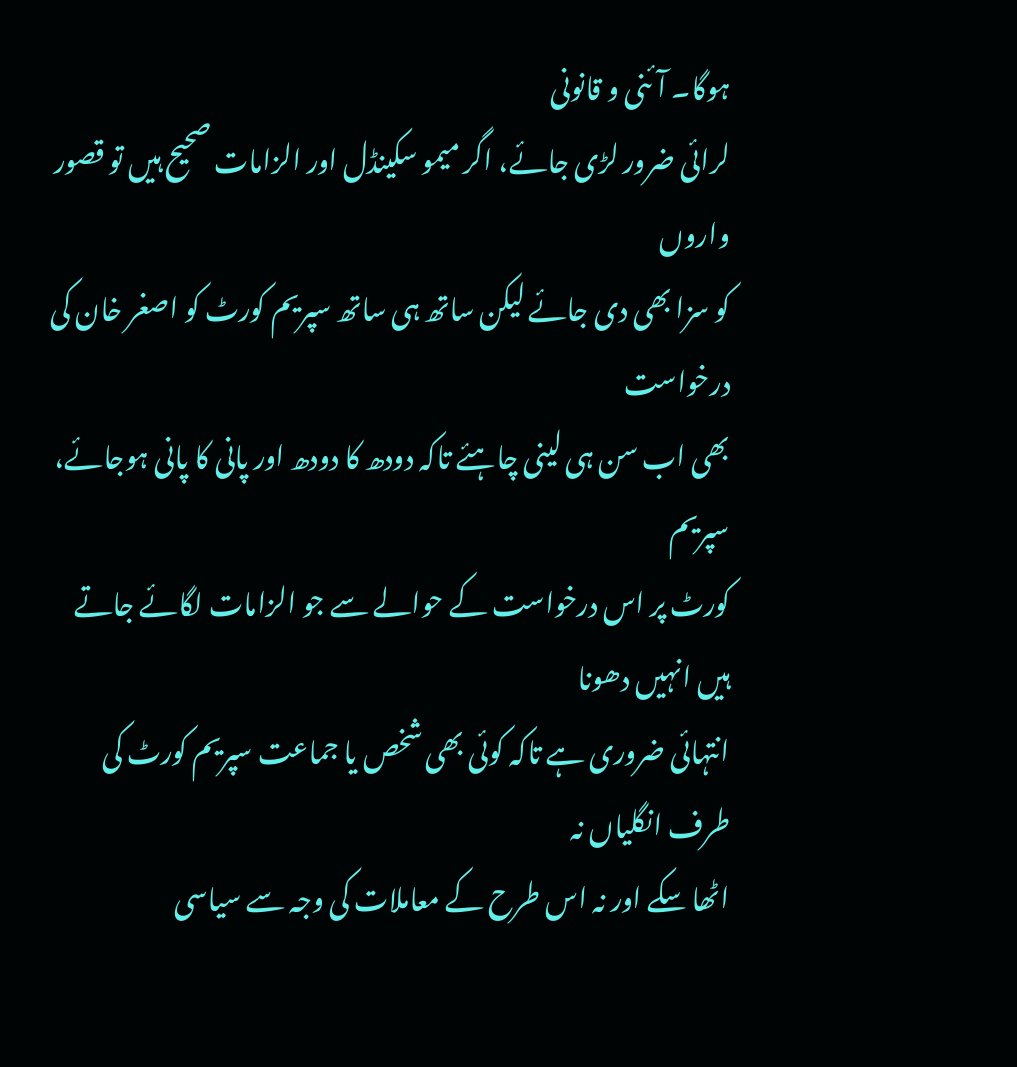ہوگا۔ آئنی و قانونی
لرائی ضرور لڑی جائے، اگر میمو سکینڈل اور الزامات صحیح ہیں تو قصور واروں
کو سزا بھی دی جائے لیکن ساتھ ہی ساتھ سپریم کورٹ کو اصغر خان کی درخواست
بھی اب سن ہی لینی چاہئے تاکہ دودھ کا دودھ اور پانی کا پانی ہوجائے، سپریم
کورٹ پر اس درخواست کے حوالے سے جو الزامات لگائے جاتے ہیں انہیں دھونا
انتہائی ضروری ہے تاکہ کوئی بھی شخص یا جماعت سپریم کورٹ کی طرف انگلیاں نہ
اٹھا سکے اور نہ اس طرح کے معاملات کی وجہ سے سیاسی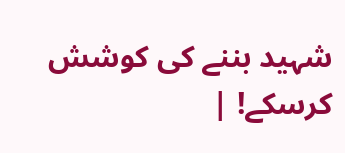شہید بننے کی کوشش
کرسکے! |